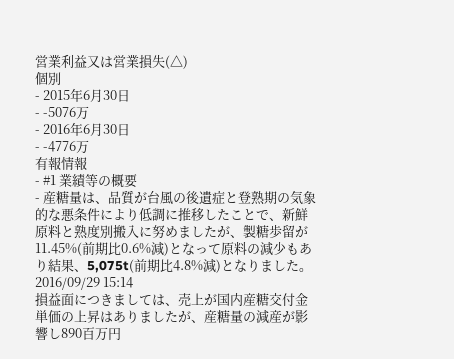営業利益又は営業損失(△)
個別
- 2015年6月30日
- -5076万
- 2016年6月30日
- -4776万
有報情報
- #1 業績等の概要
- 産糖量は、品質が台風の後遺症と登熟期の気象的な悪条件により低調に推移したことで、新鮮原料と熟度別搬入に努めましたが、製糖歩留が11.45%(前期比0.6%減)となって原料の減少もあり結果、5,075t(前期比4.8%減)となりました。2016/09/29 15:14
損益面につきましては、売上が国内産糖交付金単価の上昇はありましたが、産糖量の減産が影響し890百万円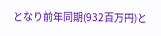となり前年同期(932百万円)と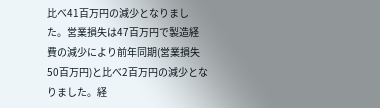比べ41百万円の減少となりました。営業損失は47百万円で製造経費の減少により前年同期(営業損失50百万円)と比べ2百万円の減少となりました。経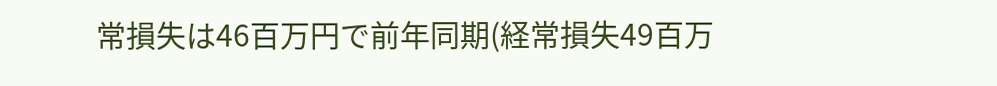常損失は46百万円で前年同期(経常損失49百万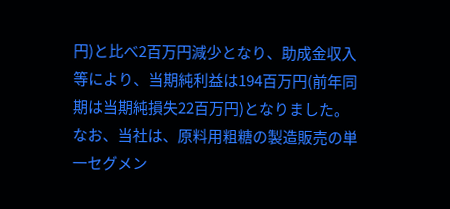円)と比べ2百万円減少となり、助成金収入等により、当期純利益は194百万円(前年同期は当期純損失22百万円)となりました。
なお、当社は、原料用粗糖の製造販売の単一セグメン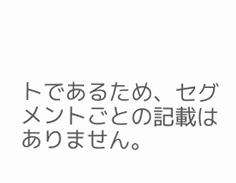トであるため、セグメントごとの記載はありません。